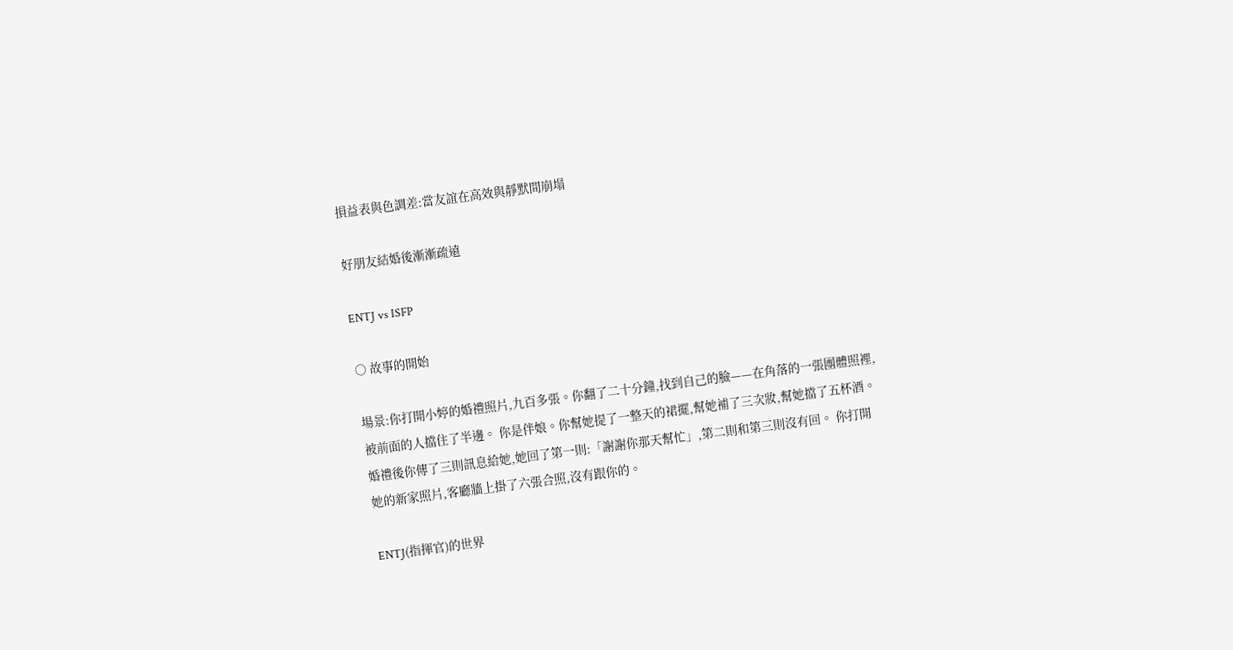損益表與色調差:當友誼在高效與靜默間崩塌

好朋友結婚後漸漸疏遠

ENTJ vs ISFP

○ 故事的開始

場景:你打開小婷的婚禮照片,九百多張。你翻了二十分鐘,找到自己的臉——在角落的一張團體照裡,被前面的人擋住了半邊。 你是伴娘。你幫她提了一整天的裙擺,幫她補了三次妝,幫她擋了五杯酒。 婚禮後你傳了三則訊息給她,她回了第一則:「謝謝你那天幫忙」,第二則和第三則沒有回。 你打開她的新家照片,客廳牆上掛了六張合照,沒有跟你的。

ENTJ(指揮官)的世界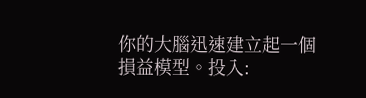你的大腦迅速建立起一個損益模型。投入: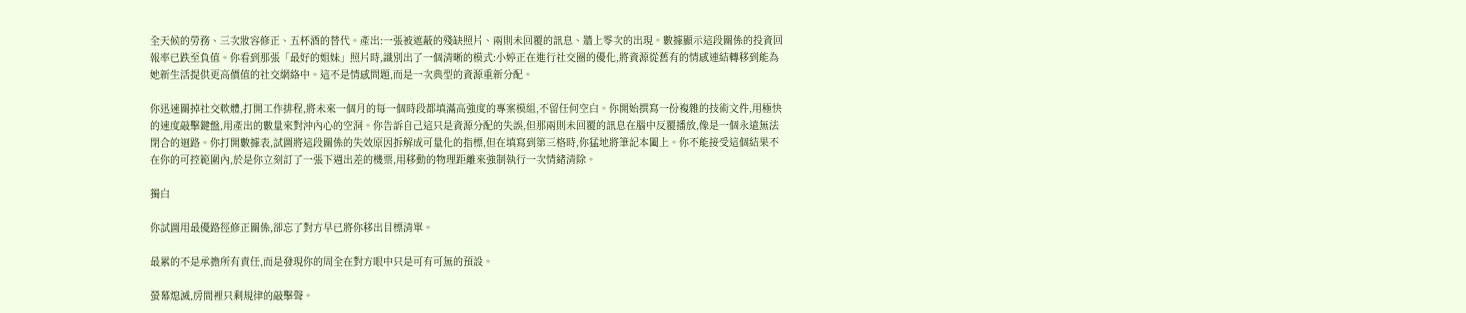全天候的勞務、三次妝容修正、五杯酒的替代。產出:一張被遮蔽的殘缺照片、兩則未回覆的訊息、牆上零次的出現。數據顯示這段關係的投資回報率已跌至負值。你看到那張「最好的姐妹」照片時,識別出了一個清晰的模式:小婷正在進行社交圈的優化,將資源從舊有的情感連結轉移到能為她新生活提供更高價值的社交網絡中。這不是情感問題,而是一次典型的資源重新分配。

你迅速關掉社交軟體,打開工作排程,將未來一個月的每一個時段都填滿高強度的專案模組,不留任何空白。你開始撰寫一份複雜的技術文件,用極快的速度敲擊鍵盤,用產出的數量來對沖內心的空洞。你告訴自己這只是資源分配的失誤,但那兩則未回覆的訊息在腦中反覆播放,像是一個永遠無法閉合的迴路。你打開數據表,試圖將這段關係的失效原因拆解成可量化的指標,但在填寫到第三格時,你猛地將筆記本闔上。你不能接受這個結果不在你的可控範圍內,於是你立刻訂了一張下週出差的機票,用移動的物理距離來強制執行一次情緒清除。

獨白

你試圖用最優路徑修正關係,卻忘了對方早已將你移出目標清單。

最累的不是承擔所有責任,而是發現你的周全在對方眼中只是可有可無的預設。

螢幕熄滅,房間裡只剩規律的敲擊聲。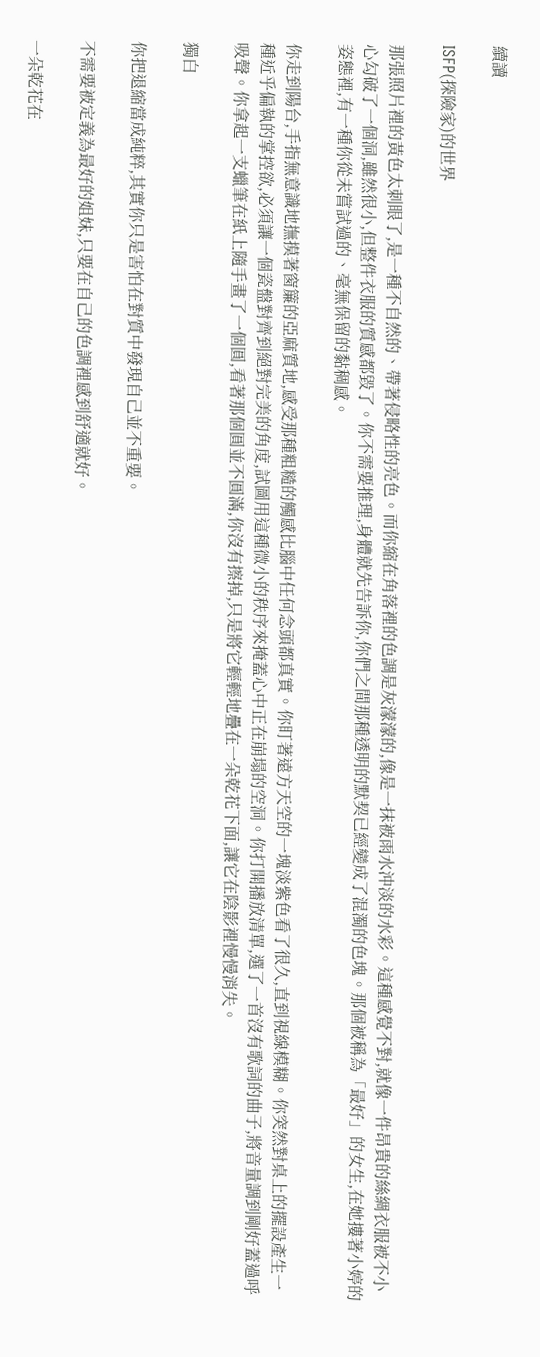續讀

ISFP(探險家)的世界

那張照片裡的黃色太刺眼了,是一種不自然的、帶著侵略性的亮色。而你縮在角落裡的色調是灰濛濛的,像是一抹被雨水沖淡的水彩。這種感覺不對,就像一件昂貴的絲綢衣服被不小心勾破了一個洞,雖然很小,但整件衣服的質感都毀了。你不需要推理,身體就先告訴你,你們之間那種透明的默契已經變成了混濁的色塊。那個被稱為「最好」的女生,在她摟著小婷的姿態裡,有一種你從未嘗試過的、毫無保留的黏稠感。

你走到陽台,手指無意識地撫摸著窗簾的亞麻質地,感受那種粗糙的觸感比腦中任何念頭都真實。你盯著遠方天空的一塊淡紫色看了很久,直到視線模糊。你突然對桌上的擺設產生一種近乎偏執的掌控欲,必須讓一個瓷盤對齊到絕對完美的角度,試圖用這種微小的秩序來掩蓋心中正在崩塌的空洞。你打開播放清單,選了一首沒有歌詞的曲子,將音量調到剛好蓋過呼吸聲。你拿起一支蠟筆在紙上隨手畫了一個圓,看著那個圓並不圓滿,你沒有擦掉,只是將它輕輕地疊在一朵乾花下面,讓它在陰影裡慢慢消失。

獨白

你把退縮當成純粹,其實你只是害怕在對質中發現自己並不重要。

不需要被定義為最好的姐妹,只要在自己的色調裡感到舒適就好。

一朵乾花在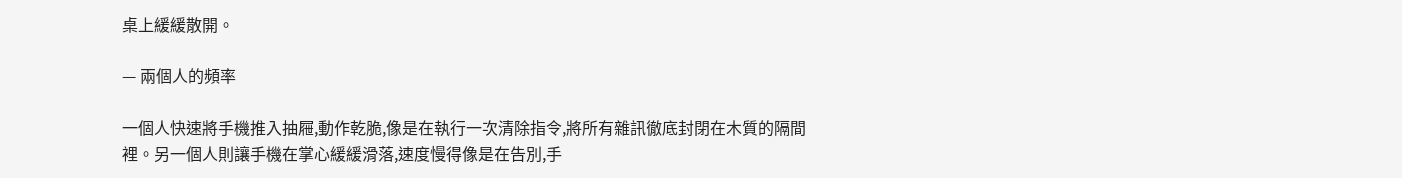桌上緩緩散開。

— 兩個人的頻率

一個人快速將手機推入抽屜,動作乾脆,像是在執行一次清除指令,將所有雜訊徹底封閉在木質的隔間裡。另一個人則讓手機在掌心緩緩滑落,速度慢得像是在告別,手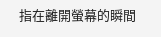指在離開螢幕的瞬間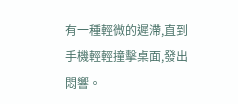有一種輕微的遲滯,直到手機輕輕撞擊桌面,發出悶響。